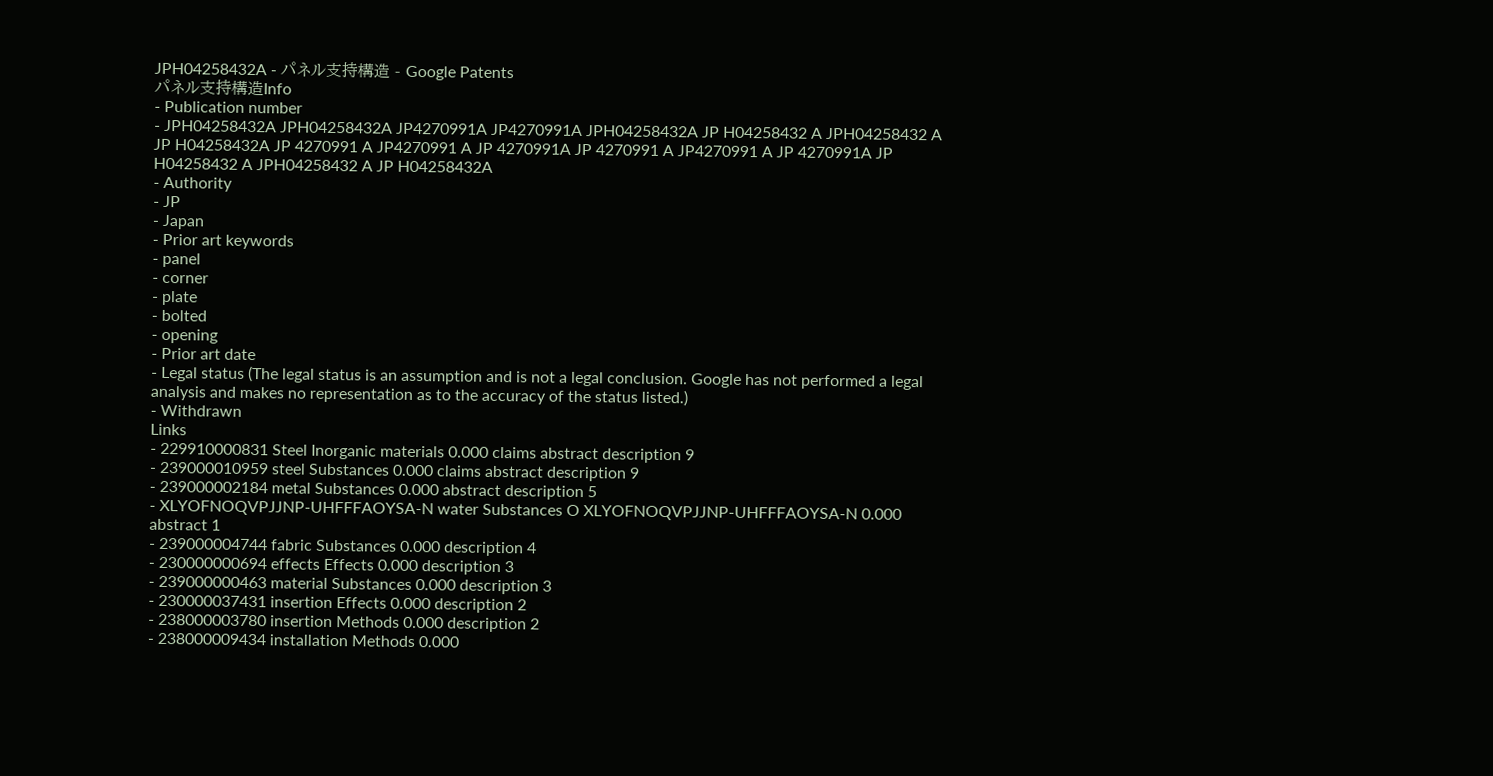JPH04258432A - パネル支持構造 - Google Patents
パネル支持構造Info
- Publication number
- JPH04258432A JPH04258432A JP4270991A JP4270991A JPH04258432A JP H04258432 A JPH04258432 A JP H04258432A JP 4270991 A JP4270991 A JP 4270991A JP 4270991 A JP4270991 A JP 4270991A JP H04258432 A JPH04258432 A JP H04258432A
- Authority
- JP
- Japan
- Prior art keywords
- panel
- corner
- plate
- bolted
- opening
- Prior art date
- Legal status (The legal status is an assumption and is not a legal conclusion. Google has not performed a legal analysis and makes no representation as to the accuracy of the status listed.)
- Withdrawn
Links
- 229910000831 Steel Inorganic materials 0.000 claims abstract description 9
- 239000010959 steel Substances 0.000 claims abstract description 9
- 239000002184 metal Substances 0.000 abstract description 5
- XLYOFNOQVPJJNP-UHFFFAOYSA-N water Substances O XLYOFNOQVPJJNP-UHFFFAOYSA-N 0.000 abstract 1
- 239000004744 fabric Substances 0.000 description 4
- 230000000694 effects Effects 0.000 description 3
- 239000000463 material Substances 0.000 description 3
- 230000037431 insertion Effects 0.000 description 2
- 238000003780 insertion Methods 0.000 description 2
- 238000009434 installation Methods 0.000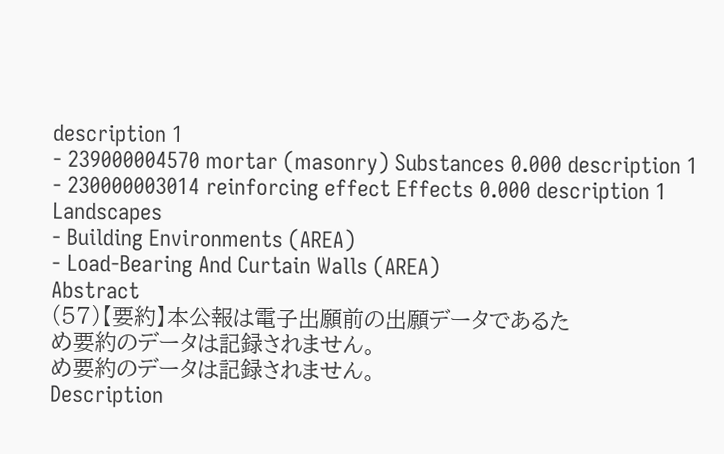description 1
- 239000004570 mortar (masonry) Substances 0.000 description 1
- 230000003014 reinforcing effect Effects 0.000 description 1
Landscapes
- Building Environments (AREA)
- Load-Bearing And Curtain Walls (AREA)
Abstract
(57)【要約】本公報は電子出願前の出願データであるた
め要約のデータは記録されません。
め要約のデータは記録されません。
Description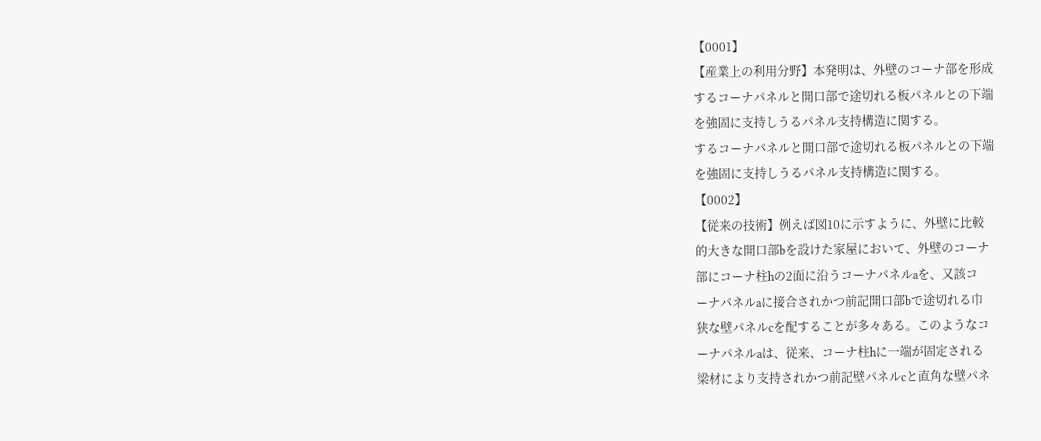【0001】
【産業上の利用分野】本発明は、外壁のコーナ部を形成
するコーナパネルと開口部で途切れる板パネルとの下端
を強固に支持しうるパネル支持構造に関する。
するコーナパネルと開口部で途切れる板パネルとの下端
を強固に支持しうるパネル支持構造に関する。
【0002】
【従来の技術】例えば図10に示すように、外壁に比較
的大きな開口部bを設けた家屋において、外壁のコーナ
部にコーナ柱hの2面に沿うコーナパネルaを、又該コ
ーナパネルaに接合されかつ前記開口部bで途切れる巾
狭な壁パネルcを配することが多々ある。このようなコ
ーナパネルaは、従来、コーナ柱hに一端が固定される
梁材により支持されかつ前記壁パネルcと直角な壁パネ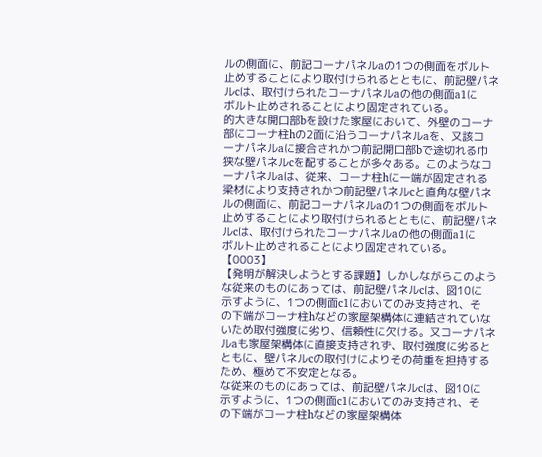ルの側面に、前記コーナパネルaの1つの側面をボルト
止めすることにより取付けられるとともに、前記壁パネ
ルcは、取付けられたコーナパネルaの他の側面a1に
ボルト止めされることにより固定されている。
的大きな開口部bを設けた家屋において、外壁のコーナ
部にコーナ柱hの2面に沿うコーナパネルaを、又該コ
ーナパネルaに接合されかつ前記開口部bで途切れる巾
狭な壁パネルcを配することが多々ある。このようなコ
ーナパネルaは、従来、コーナ柱hに一端が固定される
梁材により支持されかつ前記壁パネルcと直角な壁パネ
ルの側面に、前記コーナパネルaの1つの側面をボルト
止めすることにより取付けられるとともに、前記壁パネ
ルcは、取付けられたコーナパネルaの他の側面a1に
ボルト止めされることにより固定されている。
【0003】
【発明が解決しようとする課題】しかしながらこのよう
な従来のものにあっては、前記壁パネルcは、図10に
示すように、1つの側面c1においてのみ支持され、そ
の下端がコーナ柱hなどの家屋架構体に連結されていな
いため取付強度に劣り、信頼性に欠ける。又コーナパネ
ルaも家屋架構体に直接支持されず、取付強度に劣ると
ともに、壁パネルcの取付けによりその荷重を担持する
ため、極めて不安定となる。
な従来のものにあっては、前記壁パネルcは、図10に
示すように、1つの側面c1においてのみ支持され、そ
の下端がコーナ柱hなどの家屋架構体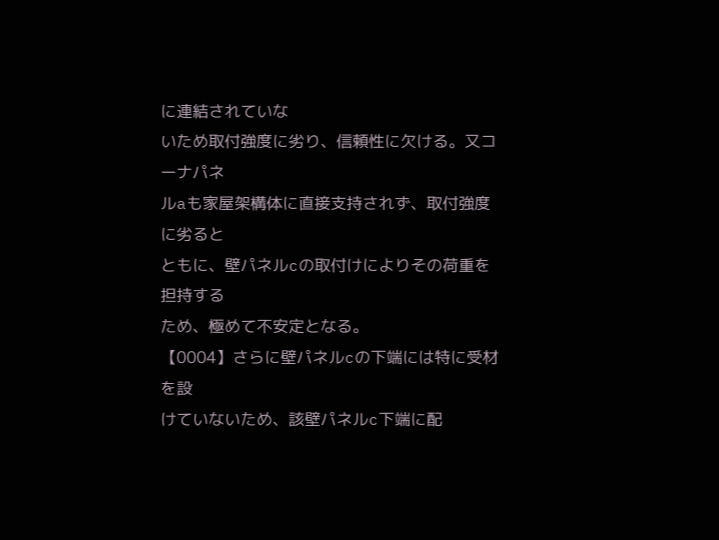に連結されていな
いため取付強度に劣り、信頼性に欠ける。又コーナパネ
ルaも家屋架構体に直接支持されず、取付強度に劣ると
ともに、壁パネルcの取付けによりその荷重を担持する
ため、極めて不安定となる。
【0004】さらに壁パネルcの下端には特に受材を設
けていないため、該壁パネルc下端に配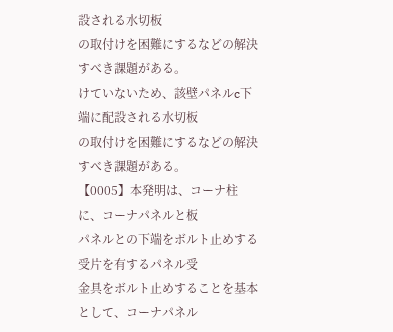設される水切板
の取付けを困難にするなどの解決すべき課題がある。
けていないため、該壁パネルc下端に配設される水切板
の取付けを困難にするなどの解決すべき課題がある。
【0005】本発明は、コーナ柱に、コーナパネルと板
パネルとの下端をボルト止めする受片を有するパネル受
金具をボルト止めすることを基本として、コーナパネル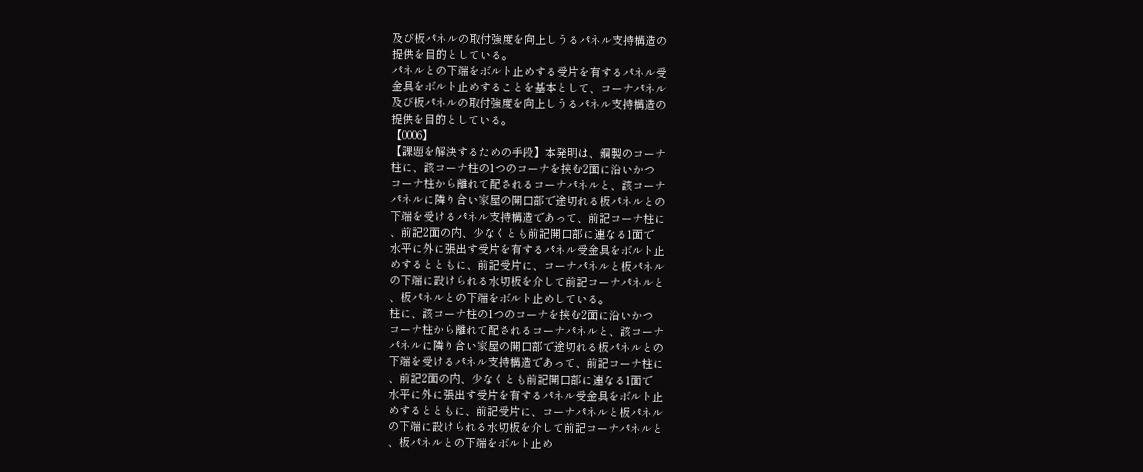及び板パネルの取付強度を向上しうるパネル支持構造の
提供を目的としている。
パネルとの下端をボルト止めする受片を有するパネル受
金具をボルト止めすることを基本として、コーナパネル
及び板パネルの取付強度を向上しうるパネル支持構造の
提供を目的としている。
【0006】
【課題を解決するための手段】本発明は、鋼製のコーナ
柱に、該コーナ柱の1つのコーナを挟む2面に沿いかつ
コーナ柱から離れて配されるコーナパネルと、該コーナ
パネルに隣り合い家屋の開口部で途切れる板パネルとの
下端を受けるパネル支持構造であって、前記コーナ柱に
、前記2面の内、少なくとも前記開口部に連なる1面で
水平に外に張出す受片を有するパネル受金具をボルト止
めするとともに、前記受片に、コーナパネルと板パネル
の下端に設けられる水切板を介して前記コーナパネルと
、板パネルとの下端をボルト止めしている。
柱に、該コーナ柱の1つのコーナを挟む2面に沿いかつ
コーナ柱から離れて配されるコーナパネルと、該コーナ
パネルに隣り合い家屋の開口部で途切れる板パネルとの
下端を受けるパネル支持構造であって、前記コーナ柱に
、前記2面の内、少なくとも前記開口部に連なる1面で
水平に外に張出す受片を有するパネル受金具をボルト止
めするとともに、前記受片に、コーナパネルと板パネル
の下端に設けられる水切板を介して前記コーナパネルと
、板パネルとの下端をボルト止め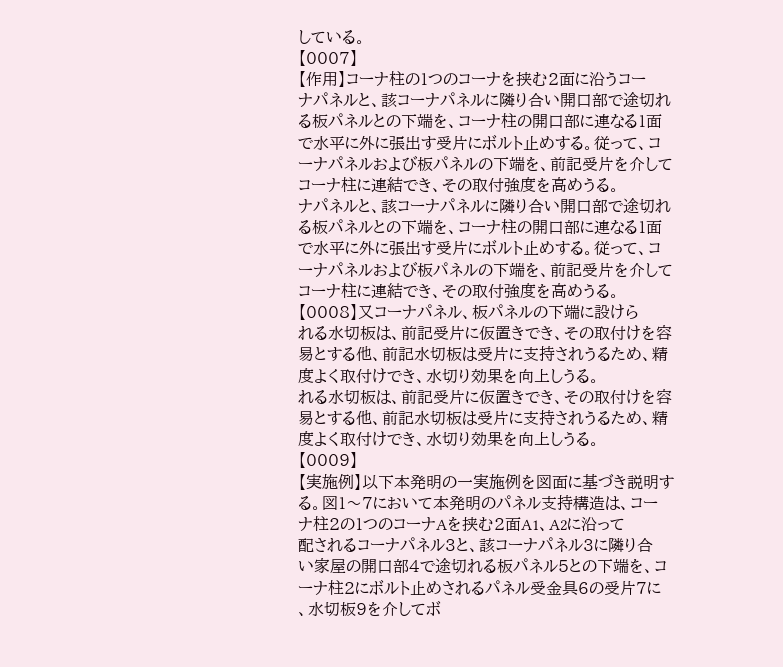している。
【0007】
【作用】コーナ柱の1つのコーナを挟む2面に沿うコー
ナパネルと、該コーナパネルに隣り合い開口部で途切れ
る板パネルとの下端を、コーナ柱の開口部に連なる1面
で水平に外に張出す受片にボルト止めする。従って、コ
ーナパネルおよび板パネルの下端を、前記受片を介して
コーナ柱に連結でき、その取付強度を高めうる。
ナパネルと、該コーナパネルに隣り合い開口部で途切れ
る板パネルとの下端を、コーナ柱の開口部に連なる1面
で水平に外に張出す受片にボルト止めする。従って、コ
ーナパネルおよび板パネルの下端を、前記受片を介して
コーナ柱に連結でき、その取付強度を高めうる。
【0008】又コーナパネル、板パネルの下端に設けら
れる水切板は、前記受片に仮置きでき、その取付けを容
易とする他、前記水切板は受片に支持されうるため、精
度よく取付けでき、水切り効果を向上しうる。
れる水切板は、前記受片に仮置きでき、その取付けを容
易とする他、前記水切板は受片に支持されうるため、精
度よく取付けでき、水切り効果を向上しうる。
【0009】
【実施例】以下本発明の一実施例を図面に基づき説明す
る。図1〜7において本発明のパネル支持構造は、コー
ナ柱2の1つのコーナAを挟む2面A1、A2に沿って
配されるコーナパネル3と、該コーナパネル3に隣り合
い家屋の開口部4で途切れる板パネル5との下端を、コ
ーナ柱2にボルト止めされるパネル受金具6の受片7に
、水切板9を介してボ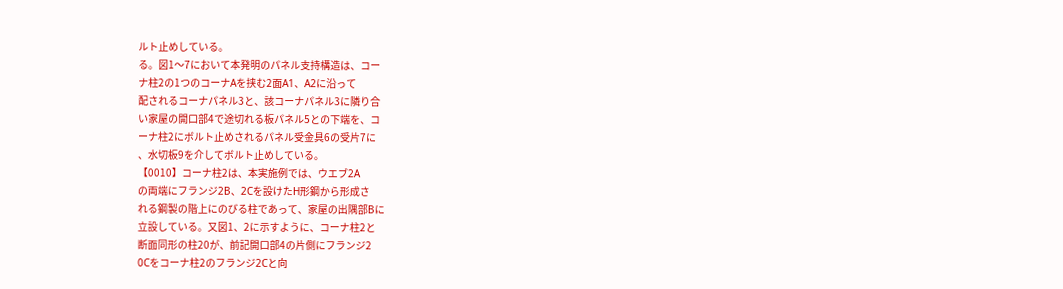ルト止めしている。
る。図1〜7において本発明のパネル支持構造は、コー
ナ柱2の1つのコーナAを挟む2面A1、A2に沿って
配されるコーナパネル3と、該コーナパネル3に隣り合
い家屋の開口部4で途切れる板パネル5との下端を、コ
ーナ柱2にボルト止めされるパネル受金具6の受片7に
、水切板9を介してボルト止めしている。
【0010】コーナ柱2は、本実施例では、ウエブ2A
の両端にフランジ2B、2Cを設けたH形鋼から形成さ
れる鋼製の階上にのびる柱であって、家屋の出隅部Bに
立設している。又図1、2に示すように、コーナ柱2と
断面同形の柱20が、前記開口部4の片側にフランジ2
0Cをコーナ柱2のフランジ2Cと向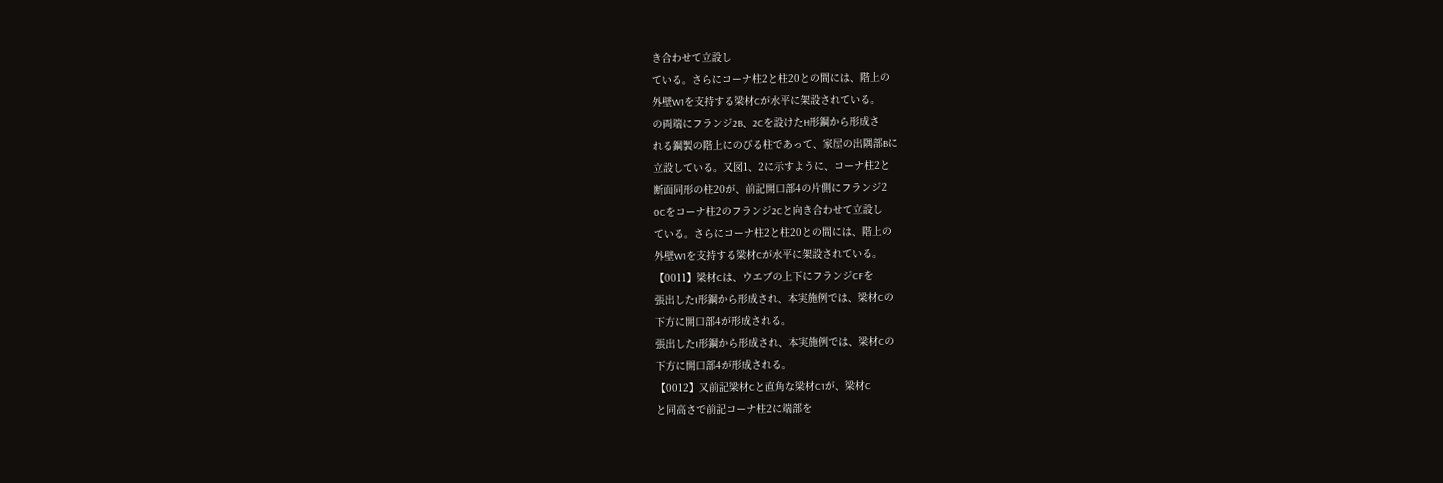き合わせて立設し
ている。さらにコーナ柱2と柱20との間には、階上の
外壁W1を支持する梁材Cが水平に架設されている。
の両端にフランジ2B、2Cを設けたH形鋼から形成さ
れる鋼製の階上にのびる柱であって、家屋の出隅部Bに
立設している。又図1、2に示すように、コーナ柱2と
断面同形の柱20が、前記開口部4の片側にフランジ2
0Cをコーナ柱2のフランジ2Cと向き合わせて立設し
ている。さらにコーナ柱2と柱20との間には、階上の
外壁W1を支持する梁材Cが水平に架設されている。
【0011】梁材Cは、ウエブの上下にフランジCFを
張出したI形鋼から形成され、本実施例では、梁材Cの
下方に開口部4が形成される。
張出したI形鋼から形成され、本実施例では、梁材Cの
下方に開口部4が形成される。
【0012】又前記梁材Cと直角な梁材C1が、梁材C
と同高さで前記コーナ柱2に端部を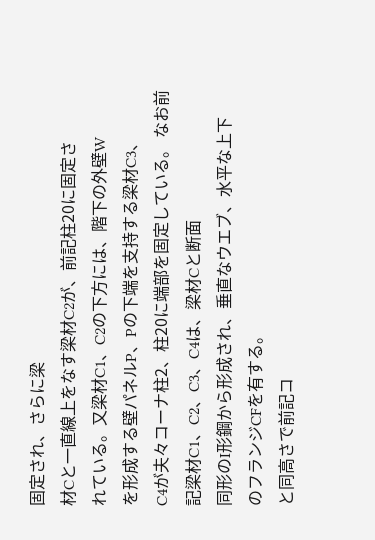固定され、さらに梁
材Cと一直線上をなす梁材C2が、前記柱20に固定さ
れている。又梁材C1、C2の下方には、階下の外壁W
を形成する壁パネルP、Pの下端を支持する梁材C3、
C4が夫々コーナ柱2、柱20に端部を固定している。 なお前記梁材C1、C2、C3、C4は、梁材Cと断面
同形のI形鋼から形成され、垂直なウエブ、水平な上下
のフランジCFを有する。
と同高さで前記コ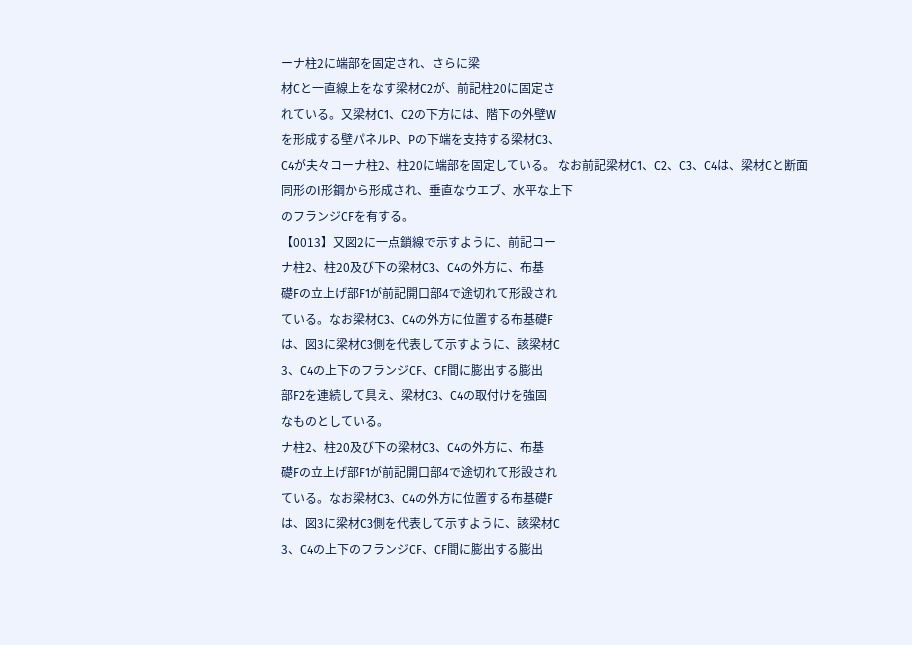ーナ柱2に端部を固定され、さらに梁
材Cと一直線上をなす梁材C2が、前記柱20に固定さ
れている。又梁材C1、C2の下方には、階下の外壁W
を形成する壁パネルP、Pの下端を支持する梁材C3、
C4が夫々コーナ柱2、柱20に端部を固定している。 なお前記梁材C1、C2、C3、C4は、梁材Cと断面
同形のI形鋼から形成され、垂直なウエブ、水平な上下
のフランジCFを有する。
【0013】又図2に一点鎖線で示すように、前記コー
ナ柱2、柱20及び下の梁材C3、C4の外方に、布基
礎Fの立上げ部F1が前記開口部4で途切れて形設され
ている。なお梁材C3、C4の外方に位置する布基礎F
は、図3に梁材C3側を代表して示すように、該梁材C
3、C4の上下のフランジCF、CF間に膨出する膨出
部F2を連続して具え、梁材C3、C4の取付けを強固
なものとしている。
ナ柱2、柱20及び下の梁材C3、C4の外方に、布基
礎Fの立上げ部F1が前記開口部4で途切れて形設され
ている。なお梁材C3、C4の外方に位置する布基礎F
は、図3に梁材C3側を代表して示すように、該梁材C
3、C4の上下のフランジCF、CF間に膨出する膨出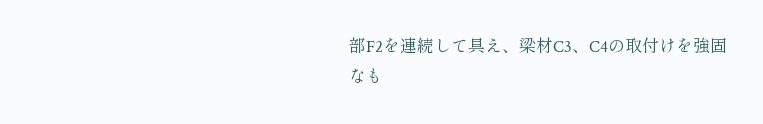部F2を連続して具え、梁材C3、C4の取付けを強固
なも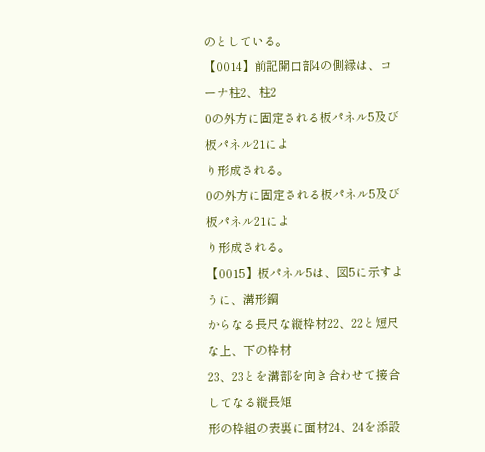のとしている。
【0014】前記開口部4の側縁は、コーナ柱2、柱2
0の外方に固定される板パネル5及び板パネル21によ
り形成される。
0の外方に固定される板パネル5及び板パネル21によ
り形成される。
【0015】板パネル5は、図5に示すように、溝形鋼
からなる長尺な縦枠材22、22と短尺な上、下の枠材
23、23とを溝部を向き合わせて接合してなる縦長矩
形の枠組の表裏に面材24、24を添設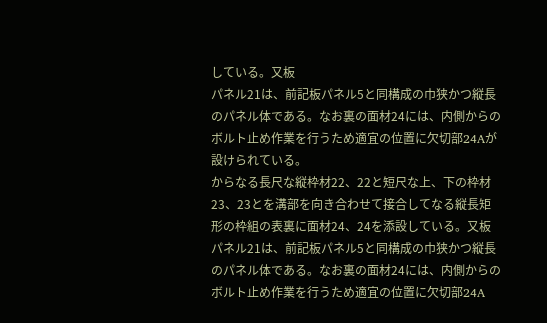している。又板
パネル21は、前記板パネル5と同構成の巾狭かつ縦長
のパネル体である。なお裏の面材24には、内側からの
ボルト止め作業を行うため適宜の位置に欠切部24Aが
設けられている。
からなる長尺な縦枠材22、22と短尺な上、下の枠材
23、23とを溝部を向き合わせて接合してなる縦長矩
形の枠組の表裏に面材24、24を添設している。又板
パネル21は、前記板パネル5と同構成の巾狭かつ縦長
のパネル体である。なお裏の面材24には、内側からの
ボルト止め作業を行うため適宜の位置に欠切部24A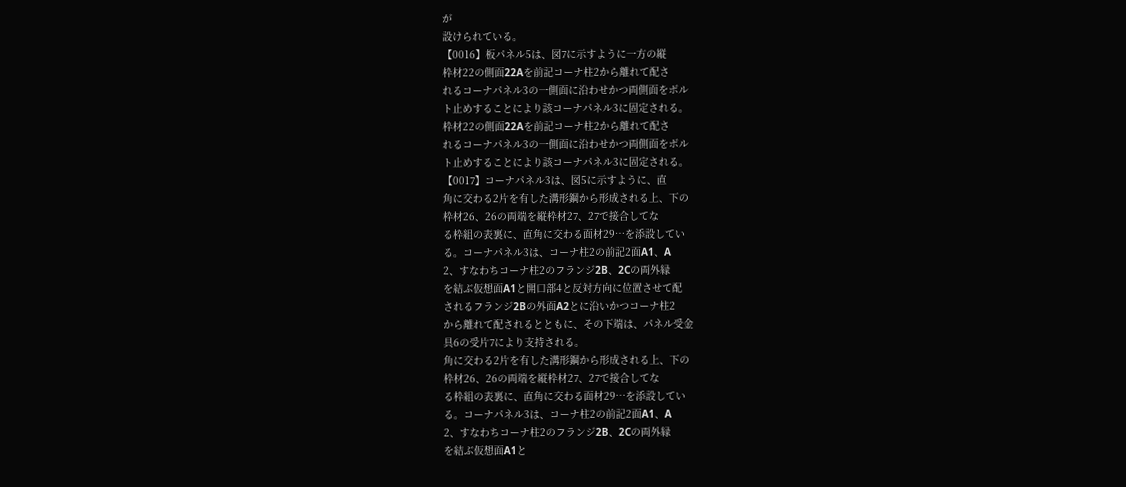が
設けられている。
【0016】板パネル5は、図7に示すように一方の縦
枠材22の側面22Aを前記コーナ柱2から離れて配さ
れるコーナパネル3の一側面に沿わせかつ両側面をボル
ト止めすることにより該コーナパネル3に固定される。
枠材22の側面22Aを前記コーナ柱2から離れて配さ
れるコーナパネル3の一側面に沿わせかつ両側面をボル
ト止めすることにより該コーナパネル3に固定される。
【0017】コーナパネル3は、図5に示すように、直
角に交わる2片を有した溝形鋼から形成される上、下の
枠材26、26の両端を縦枠材27、27で接合してな
る枠組の表裏に、直角に交わる面材29…を添設してい
る。コーナパネル3は、コーナ柱2の前記2面A1、A
2、すなわちコーナ柱2のフランジ2B、2Cの両外縁
を結ぶ仮想面A1と開口部4と反対方向に位置させて配
されるフランジ2Bの外面A2とに沿いかつコーナ柱2
から離れて配されるとともに、その下端は、パネル受金
具6の受片7により支持される。
角に交わる2片を有した溝形鋼から形成される上、下の
枠材26、26の両端を縦枠材27、27で接合してな
る枠組の表裏に、直角に交わる面材29…を添設してい
る。コーナパネル3は、コーナ柱2の前記2面A1、A
2、すなわちコーナ柱2のフランジ2B、2Cの両外縁
を結ぶ仮想面A1と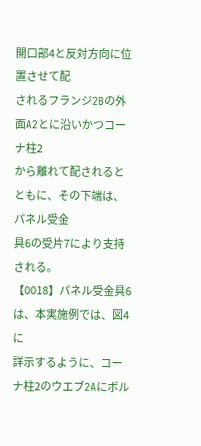開口部4と反対方向に位置させて配
されるフランジ2Bの外面A2とに沿いかつコーナ柱2
から離れて配されるとともに、その下端は、パネル受金
具6の受片7により支持される。
【0018】パネル受金具6は、本実施例では、図4に
詳示するように、コーナ柱2のウエブ2Aにボル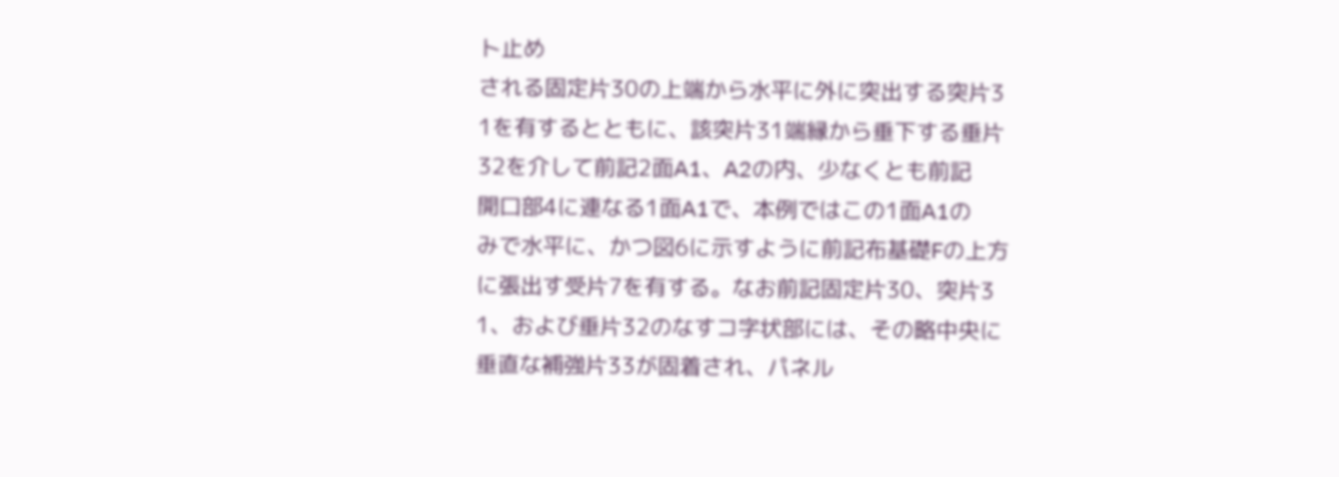ト止め
される固定片30の上端から水平に外に突出する突片3
1を有するとともに、該突片31端縁から垂下する垂片
32を介して前記2面A1、A2の内、少なくとも前記
開口部4に連なる1面A1で、本例ではこの1面A1の
みで水平に、かつ図6に示すように前記布基礎Fの上方
に張出す受片7を有する。なお前記固定片30、突片3
1、および垂片32のなすコ字状部には、その略中央に
垂直な補強片33が固着され、パネル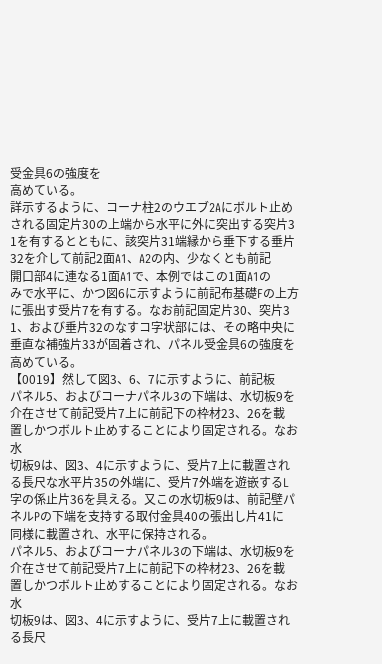受金具6の強度を
高めている。
詳示するように、コーナ柱2のウエブ2Aにボルト止め
される固定片30の上端から水平に外に突出する突片3
1を有するとともに、該突片31端縁から垂下する垂片
32を介して前記2面A1、A2の内、少なくとも前記
開口部4に連なる1面A1で、本例ではこの1面A1の
みで水平に、かつ図6に示すように前記布基礎Fの上方
に張出す受片7を有する。なお前記固定片30、突片3
1、および垂片32のなすコ字状部には、その略中央に
垂直な補強片33が固着され、パネル受金具6の強度を
高めている。
【0019】然して図3、6、7に示すように、前記板
パネル5、およびコーナパネル3の下端は、水切板9を
介在させて前記受片7上に前記下の枠材23、26を載
置しかつボルト止めすることにより固定される。なお水
切板9は、図3、4に示すように、受片7上に載置され
る長尺な水平片35の外端に、受片7外端を遊嵌するL
字の係止片36を具える。又この水切板9は、前記壁パ
ネルPの下端を支持する取付金具40の張出し片41に
同様に載置され、水平に保持される。
パネル5、およびコーナパネル3の下端は、水切板9を
介在させて前記受片7上に前記下の枠材23、26を載
置しかつボルト止めすることにより固定される。なお水
切板9は、図3、4に示すように、受片7上に載置され
る長尺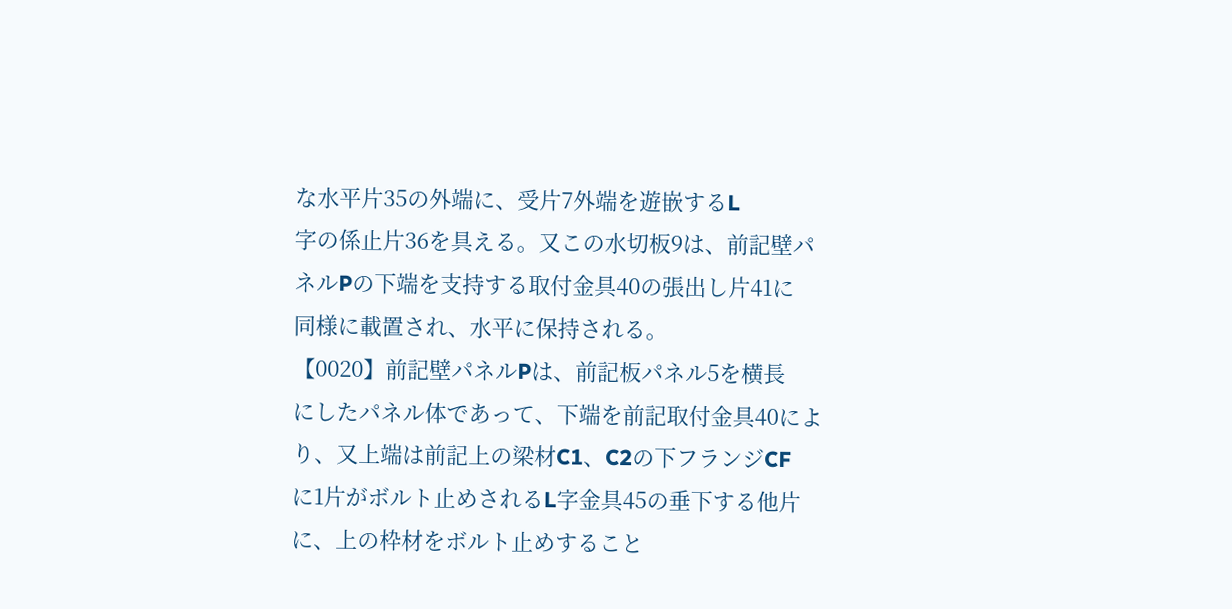な水平片35の外端に、受片7外端を遊嵌するL
字の係止片36を具える。又この水切板9は、前記壁パ
ネルPの下端を支持する取付金具40の張出し片41に
同様に載置され、水平に保持される。
【0020】前記壁パネルPは、前記板パネル5を横長
にしたパネル体であって、下端を前記取付金具40によ
り、又上端は前記上の梁材C1、C2の下フランジCF
に1片がボルト止めされるL字金具45の垂下する他片
に、上の枠材をボルト止めすること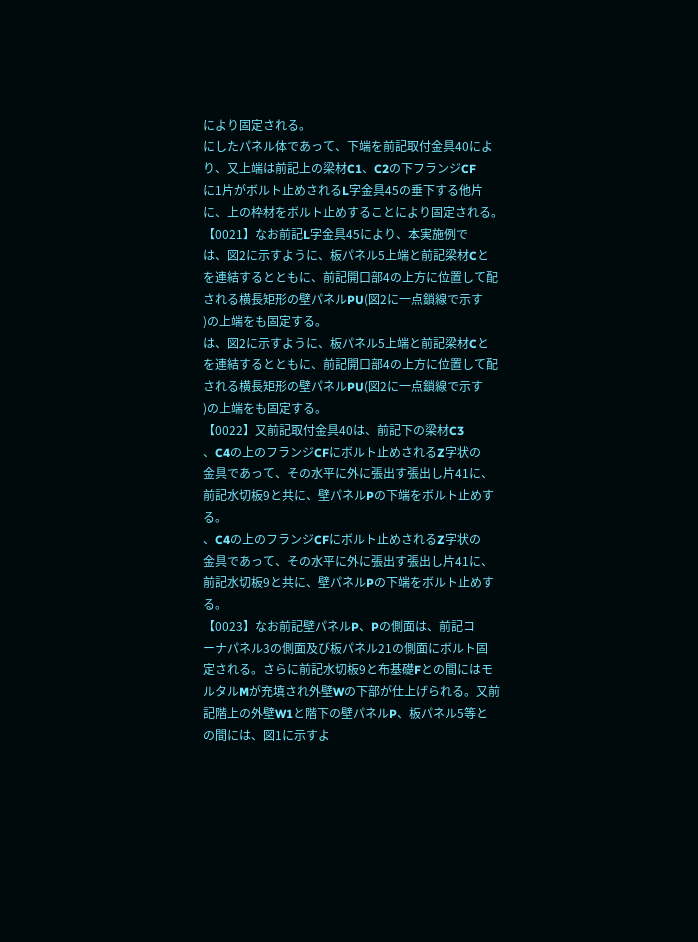により固定される。
にしたパネル体であって、下端を前記取付金具40によ
り、又上端は前記上の梁材C1、C2の下フランジCF
に1片がボルト止めされるL字金具45の垂下する他片
に、上の枠材をボルト止めすることにより固定される。
【0021】なお前記L字金具45により、本実施例で
は、図2に示すように、板パネル5上端と前記梁材Cと
を連結するとともに、前記開口部4の上方に位置して配
される横長矩形の壁パネルPU(図2に一点鎖線で示す
)の上端をも固定する。
は、図2に示すように、板パネル5上端と前記梁材Cと
を連結するとともに、前記開口部4の上方に位置して配
される横長矩形の壁パネルPU(図2に一点鎖線で示す
)の上端をも固定する。
【0022】又前記取付金具40は、前記下の梁材C3
、C4の上のフランジCFにボルト止めされるZ字状の
金具であって、その水平に外に張出す張出し片41に、
前記水切板9と共に、壁パネルPの下端をボルト止めす
る。
、C4の上のフランジCFにボルト止めされるZ字状の
金具であって、その水平に外に張出す張出し片41に、
前記水切板9と共に、壁パネルPの下端をボルト止めす
る。
【0023】なお前記壁パネルP、Pの側面は、前記コ
ーナパネル3の側面及び板パネル21の側面にボルト固
定される。さらに前記水切板9と布基礎Fとの間にはモ
ルタルMが充填され外壁Wの下部が仕上げられる。又前
記階上の外壁W1と階下の壁パネルP、板パネル5等と
の間には、図1に示すよ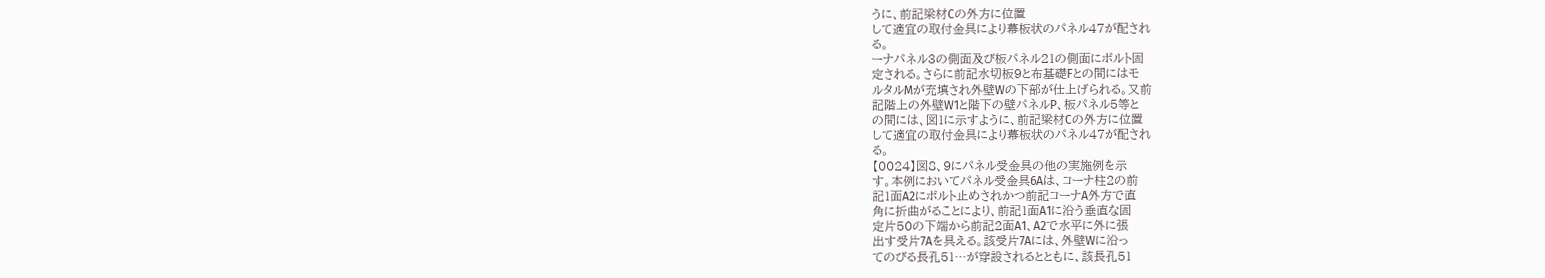うに、前記梁材Cの外方に位置
して適宜の取付金具により幕板状のパネル47が配され
る。
ーナパネル3の側面及び板パネル21の側面にボルト固
定される。さらに前記水切板9と布基礎Fとの間にはモ
ルタルMが充填され外壁Wの下部が仕上げられる。又前
記階上の外壁W1と階下の壁パネルP、板パネル5等と
の間には、図1に示すように、前記梁材Cの外方に位置
して適宜の取付金具により幕板状のパネル47が配され
る。
【0024】図8、9にパネル受金具の他の実施例を示
す。本例においてパネル受金具6Aは、コーナ柱2の前
記1面A2にボルト止めされかつ前記コーナA外方で直
角に折曲がることにより、前記1面A1に沿う垂直な固
定片50の下端から前記2面A1、A2で水平に外に張
出す受片7Aを具える。該受片7Aには、外壁Wに沿っ
てのびる長孔51…が穿設されるとともに、該長孔51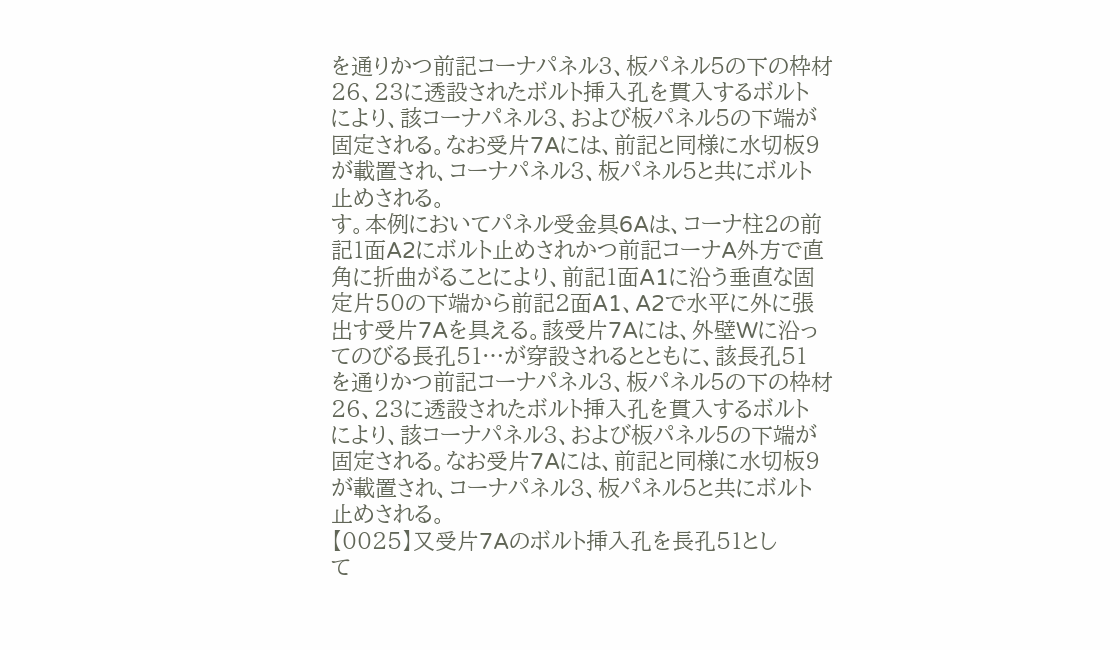を通りかつ前記コーナパネル3、板パネル5の下の枠材
26、23に透設されたボルト挿入孔を貫入するボルト
により、該コーナパネル3、および板パネル5の下端が
固定される。なお受片7Aには、前記と同様に水切板9
が載置され、コーナパネル3、板パネル5と共にボルト
止めされる。
す。本例においてパネル受金具6Aは、コーナ柱2の前
記1面A2にボルト止めされかつ前記コーナA外方で直
角に折曲がることにより、前記1面A1に沿う垂直な固
定片50の下端から前記2面A1、A2で水平に外に張
出す受片7Aを具える。該受片7Aには、外壁Wに沿っ
てのびる長孔51…が穿設されるとともに、該長孔51
を通りかつ前記コーナパネル3、板パネル5の下の枠材
26、23に透設されたボルト挿入孔を貫入するボルト
により、該コーナパネル3、および板パネル5の下端が
固定される。なお受片7Aには、前記と同様に水切板9
が載置され、コーナパネル3、板パネル5と共にボルト
止めされる。
【0025】又受片7Aのボルト挿入孔を長孔51とし
て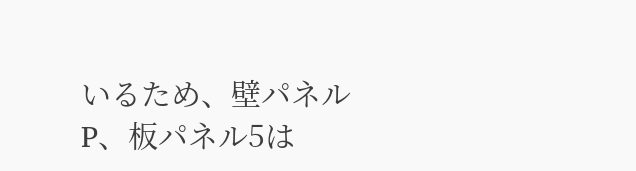いるため、壁パネルP、板パネル5は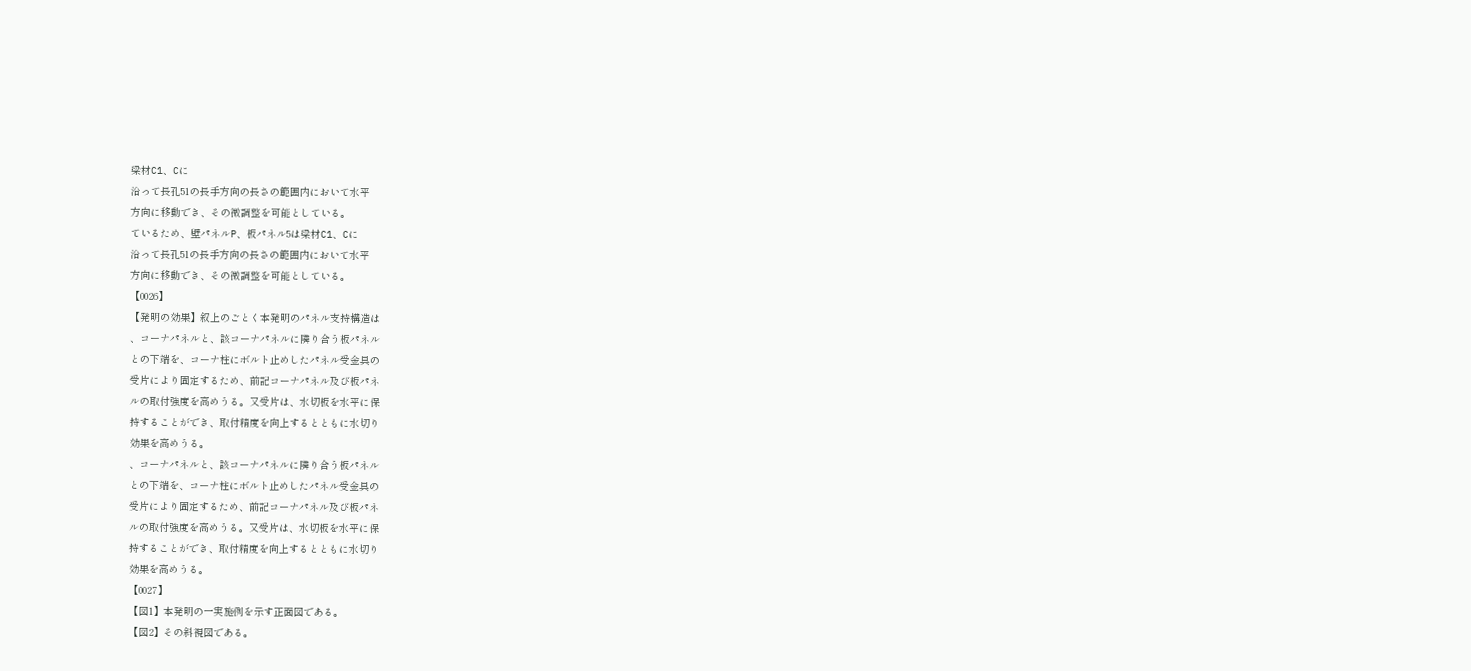梁材C1、Cに
沿って長孔51の長手方向の長さの範囲内において水平
方向に移動でき、その微調整を可能としている。
ているため、壁パネルP、板パネル5は梁材C1、Cに
沿って長孔51の長手方向の長さの範囲内において水平
方向に移動でき、その微調整を可能としている。
【0026】
【発明の効果】叙上のごとく本発明のパネル支持構造は
、コーナパネルと、該コーナパネルに隣り合う板パネル
との下端を、コーナ柱にボルト止めしたパネル受金具の
受片により固定するため、前記コーナパネル及び板パネ
ルの取付強度を高めうる。又受片は、水切板を水平に保
持することができ、取付精度を向上するとともに水切り
効果を高めうる。
、コーナパネルと、該コーナパネルに隣り合う板パネル
との下端を、コーナ柱にボルト止めしたパネル受金具の
受片により固定するため、前記コーナパネル及び板パネ
ルの取付強度を高めうる。又受片は、水切板を水平に保
持することができ、取付精度を向上するとともに水切り
効果を高めうる。
【0027】
【図1】本発明の一実施例を示す正面図である。
【図2】その斜視図である。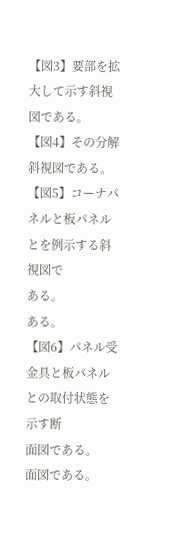【図3】要部を拡大して示す斜視図である。
【図4】その分解斜視図である。
【図5】コーナパネルと板パネルとを例示する斜視図で
ある。
ある。
【図6】パネル受金具と板パネルとの取付状態を示す断
面図である。
面図である。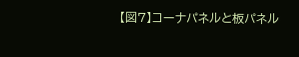【図7】コーナパネルと板パネル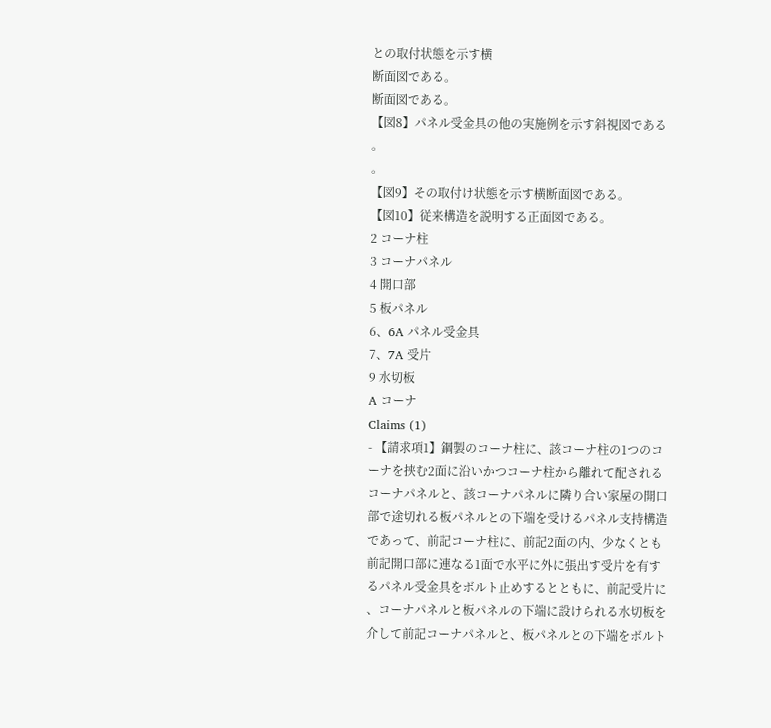との取付状態を示す横
断面図である。
断面図である。
【図8】パネル受金具の他の実施例を示す斜視図である
。
。
【図9】その取付け状態を示す横断面図である。
【図10】従来構造を説明する正面図である。
2 コーナ柱
3 コーナパネル
4 開口部
5 板パネル
6、6A パネル受金具
7、7A 受片
9 水切板
A コーナ
Claims (1)
- 【請求項1】鋼製のコーナ柱に、該コーナ柱の1つのコ
ーナを挟む2面に沿いかつコーナ柱から離れて配される
コーナパネルと、該コーナパネルに隣り合い家屋の開口
部で途切れる板パネルとの下端を受けるパネル支持構造
であって、前記コーナ柱に、前記2面の内、少なくとも
前記開口部に連なる1面で水平に外に張出す受片を有す
るパネル受金具をボルト止めするとともに、前記受片に
、コーナパネルと板パネルの下端に設けられる水切板を
介して前記コーナパネルと、板パネルとの下端をボルト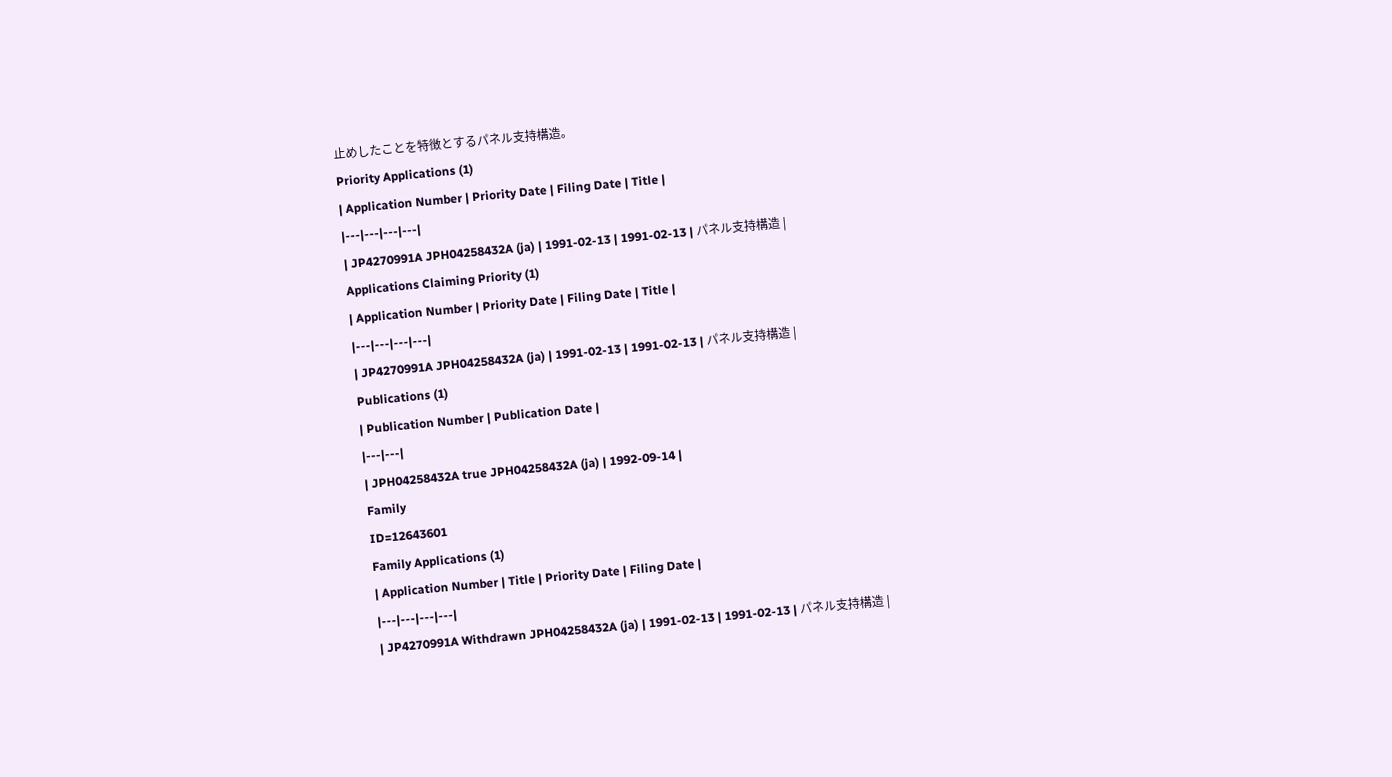止めしたことを特徴とするパネル支持構造。
Priority Applications (1)
| Application Number | Priority Date | Filing Date | Title |
|---|---|---|---|
| JP4270991A JPH04258432A (ja) | 1991-02-13 | 1991-02-13 | パネル支持構造 |
Applications Claiming Priority (1)
| Application Number | Priority Date | Filing Date | Title |
|---|---|---|---|
| JP4270991A JPH04258432A (ja) | 1991-02-13 | 1991-02-13 | パネル支持構造 |
Publications (1)
| Publication Number | Publication Date |
|---|---|
| JPH04258432A true JPH04258432A (ja) | 1992-09-14 |
Family
ID=12643601
Family Applications (1)
| Application Number | Title | Priority Date | Filing Date |
|---|---|---|---|
| JP4270991A Withdrawn JPH04258432A (ja) | 1991-02-13 | 1991-02-13 | パネル支持構造 |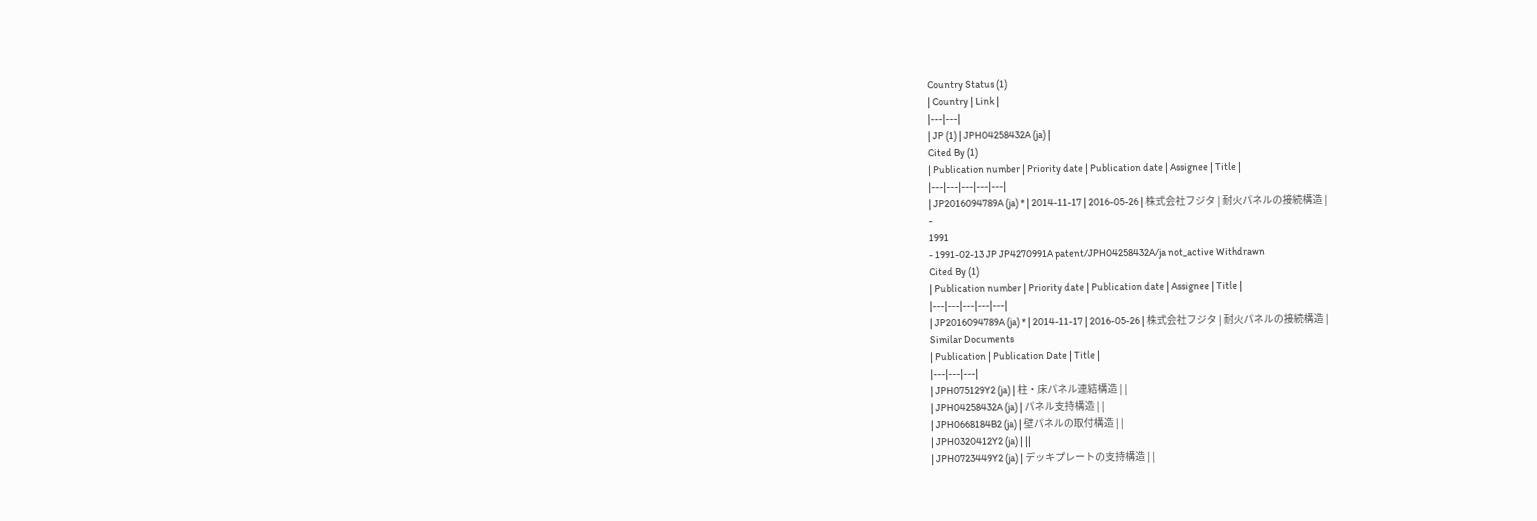Country Status (1)
| Country | Link |
|---|---|
| JP (1) | JPH04258432A (ja) |
Cited By (1)
| Publication number | Priority date | Publication date | Assignee | Title |
|---|---|---|---|---|
| JP2016094789A (ja) * | 2014-11-17 | 2016-05-26 | 株式会社フジタ | 耐火パネルの接続構造 |
-
1991
- 1991-02-13 JP JP4270991A patent/JPH04258432A/ja not_active Withdrawn
Cited By (1)
| Publication number | Priority date | Publication date | Assignee | Title |
|---|---|---|---|---|
| JP2016094789A (ja) * | 2014-11-17 | 2016-05-26 | 株式会社フジタ | 耐火パネルの接続構造 |
Similar Documents
| Publication | Publication Date | Title |
|---|---|---|
| JPH075129Y2 (ja) | 柱・床パネル連結構造 | |
| JPH04258432A (ja) | パネル支持構造 | |
| JPH0668184B2 (ja) | 壁パネルの取付構造 | |
| JPH0320412Y2 (ja) | ||
| JPH0723449Y2 (ja) | デッキプレートの支持構造 | |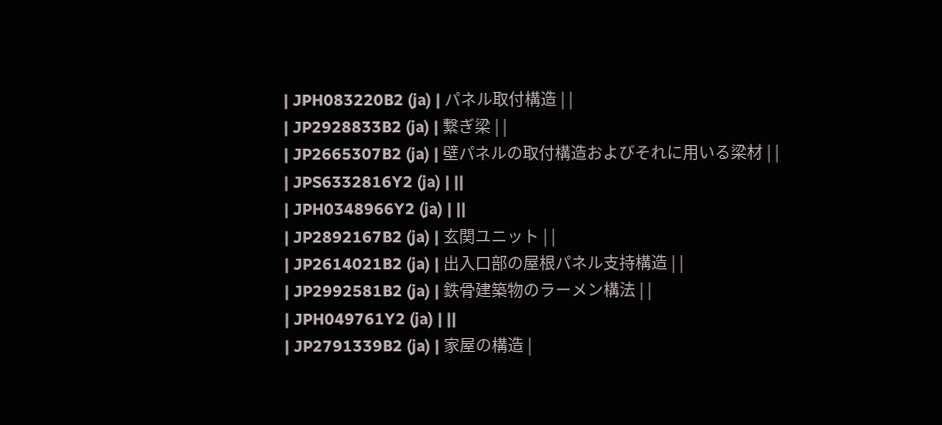| JPH083220B2 (ja) | パネル取付構造 | |
| JP2928833B2 (ja) | 繋ぎ梁 | |
| JP2665307B2 (ja) | 壁パネルの取付構造およびそれに用いる梁材 | |
| JPS6332816Y2 (ja) | ||
| JPH0348966Y2 (ja) | ||
| JP2892167B2 (ja) | 玄関ユニット | |
| JP2614021B2 (ja) | 出入口部の屋根パネル支持構造 | |
| JP2992581B2 (ja) | 鉄骨建築物のラーメン構法 | |
| JPH049761Y2 (ja) | ||
| JP2791339B2 (ja) | 家屋の構造 |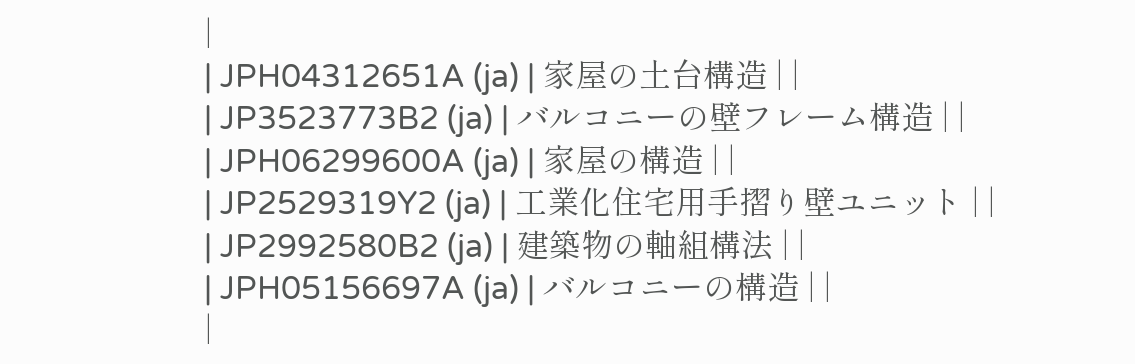|
| JPH04312651A (ja) | 家屋の土台構造 | |
| JP3523773B2 (ja) | バルコニーの壁フレーム構造 | |
| JPH06299600A (ja) | 家屋の構造 | |
| JP2529319Y2 (ja) | 工業化住宅用手摺り壁ユニット | |
| JP2992580B2 (ja) | 建築物の軸組構法 | |
| JPH05156697A (ja) | バルコニーの構造 | |
|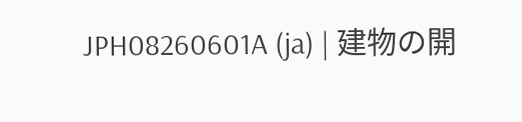JPH08260601A (ja) | 建物の開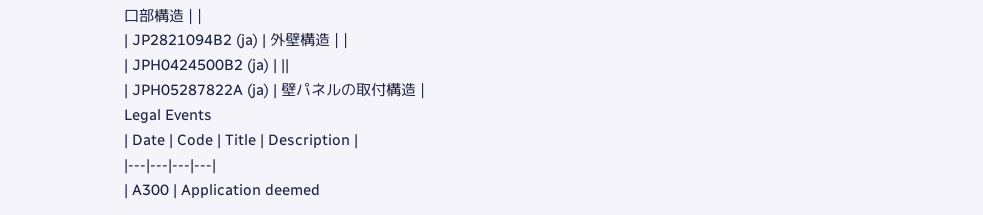口部構造 | |
| JP2821094B2 (ja) | 外壁構造 | |
| JPH0424500B2 (ja) | ||
| JPH05287822A (ja) | 壁パネルの取付構造 |
Legal Events
| Date | Code | Title | Description |
|---|---|---|---|
| A300 | Application deemed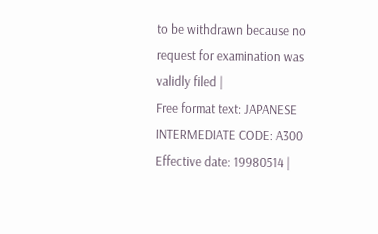to be withdrawn because no request for examination was validly filed |
Free format text: JAPANESE INTERMEDIATE CODE: A300 Effective date: 19980514 |